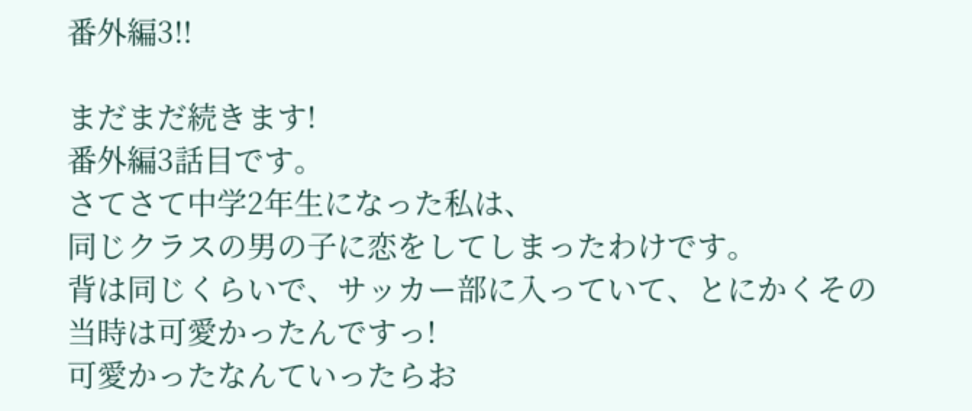番外編3!!

まだまだ続きます!
番外編3話目です。
さてさて中学2年生になった私は、
同じクラスの男の子に恋をしてしまったわけです。
背は同じくらいで、サッカー部に入っていて、とにかくその当時は可愛かったんですっ!
可愛かったなんていったらお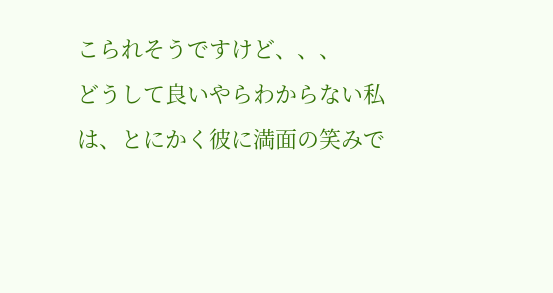こられそうですけど、、、
どうして良いやらわからない私は、とにかく彼に満面の笑みで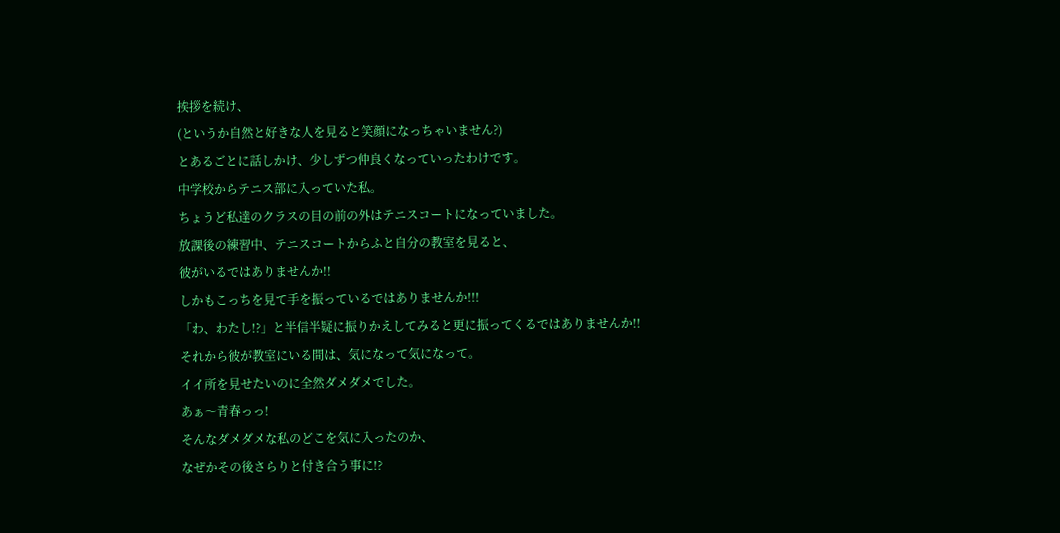挨拶を続け、
(というか自然と好きな人を見ると笑顔になっちゃいません?)
とあるごとに話しかけ、少しずつ仲良くなっていったわけです。
中学校からテニス部に入っていた私。
ちょうど私達のクラスの目の前の外はテニスコートになっていました。
放課後の練習中、テニスコートからふと自分の教室を見ると、
彼がいるではありませんか!!
しかもこっちを見て手を振っているではありませんか!!!
「わ、わたし!?」と半信半疑に振りかえしてみると更に振ってくるではありませんか!!
それから彼が教室にいる間は、気になって気になって。
イイ所を見せたいのに全然ダメダメでした。
あぁ〜青春っっ!
そんなダメダメな私のどこを気に入ったのか、
なぜかその後さらりと付き合う事に!?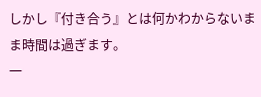しかし『付き合う』とは何かわからないまま時間は過ぎます。
一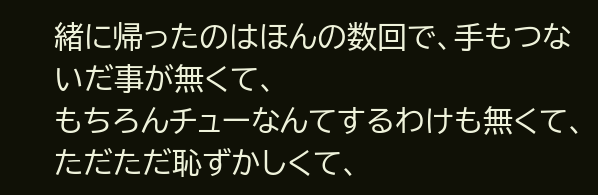緒に帰ったのはほんの数回で、手もつないだ事が無くて、
もちろんチューなんてするわけも無くて、
ただただ恥ずかしくて、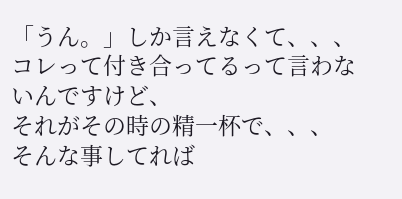「うん。」しか言えなくて、、、
コレって付き合ってるって言わないんですけど、
それがその時の精一杯で、、、
そんな事してれば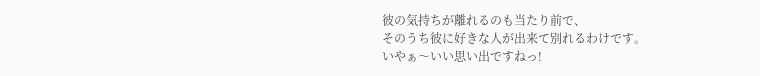彼の気持ちが離れるのも当たり前で、
そのうち彼に好きな人が出来て別れるわけです。
いやぁ〜いい思い出ですねっ!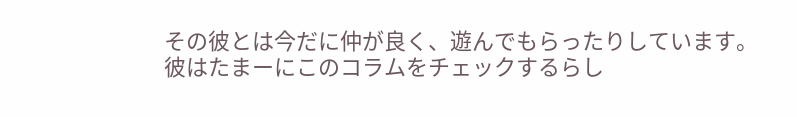その彼とは今だに仲が良く、遊んでもらったりしています。
彼はたまーにこのコラムをチェックするらし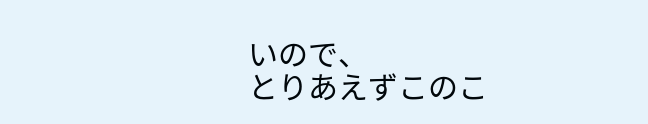いので、
とりあえずこのこ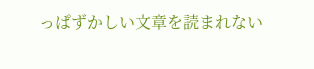っぱずかしい文章を読まれない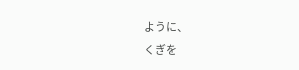ように、
くぎを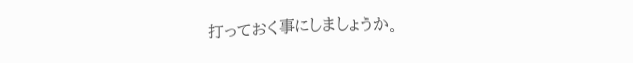打っておく事にしましょうか。